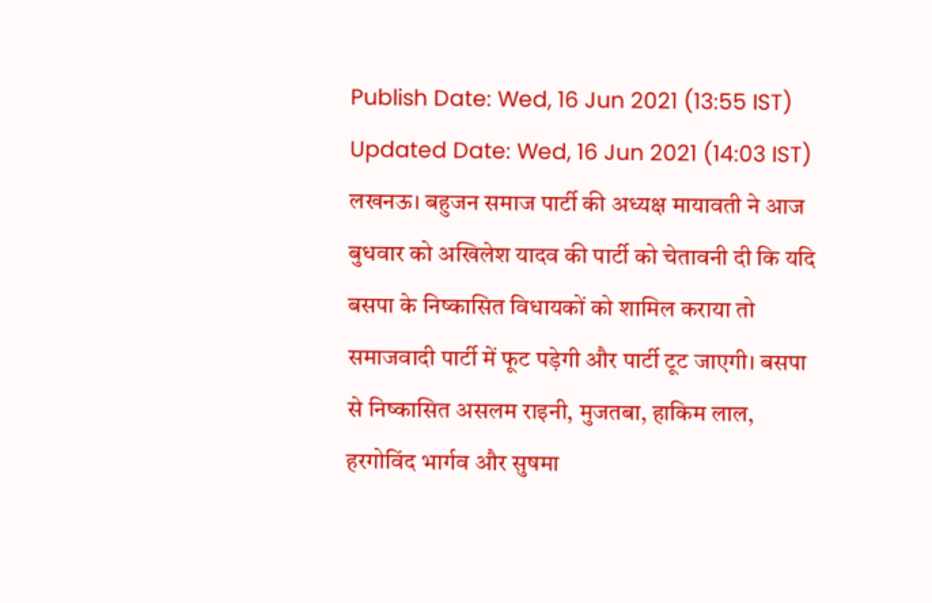Publish Date: Wed, 16 Jun 2021 (13:55 IST)
Updated Date: Wed, 16 Jun 2021 (14:03 IST)
लखनऊ। बहुजन समाज पार्टी की अध्यक्ष मायावती ने आज बुधवार को अखिलेश यादव की पार्टी को चेतावनी दी कि यदि बसपा के निष्कासित विधायकों को शामिल कराया तो समाजवादी पार्टी में फूट पड़ेगी और पार्टी टूट जाएगी। बसपा से निष्कासित असलम राइनी, मुजतबा, हाकिम लाल, हरगोविंद भार्गव और सुषमा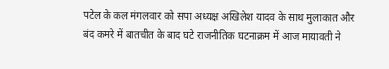पटेल के कल मंगलवार को सपा अध्यक्ष अखिलेश यादव के साथ मुलाकात और बंद कमरे में बातचीत के बाद घटे राजनीतिक घटनाक्रम में आज मायावती ने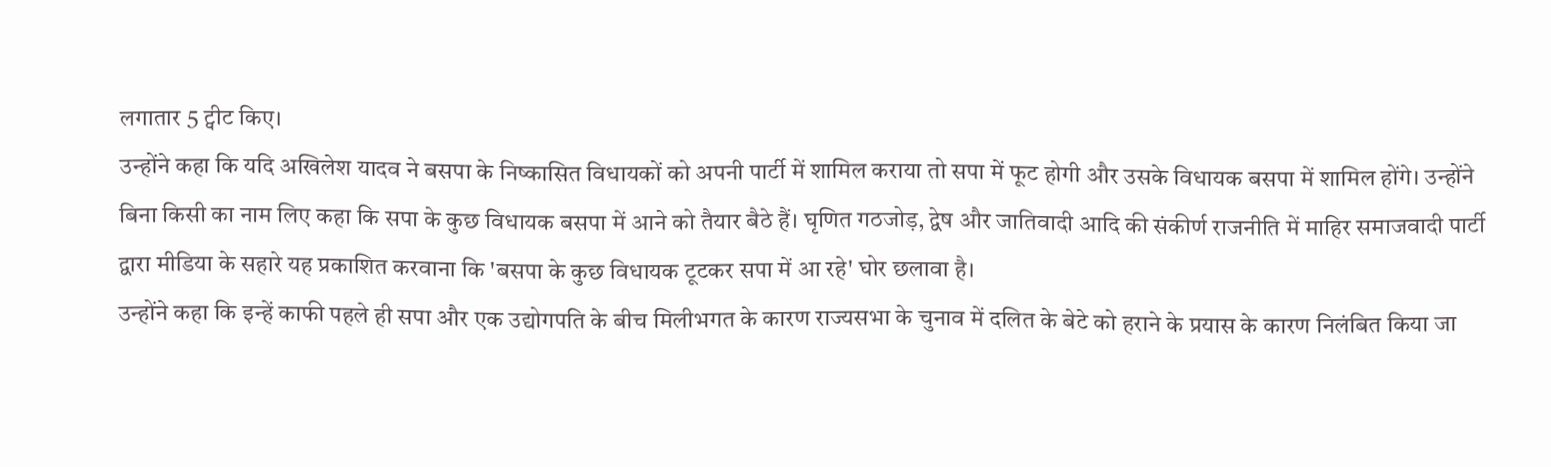लगातार 5 ट्वीट किए।
उन्होंने कहा कि यदि अखिलेश यादव ने बसपा के निष्कासित विधायकों को अपनी पार्टी में शामिल कराया तो सपा में फूट होगी और उसके विधायक बसपा में शामिल होंगे। उन्होंने बिना किसी का नाम लिए कहा कि सपा के कुछ विधायक बसपा में आने को तैयार बैठे हैं। घृणित गठजोड़, द्वेष और जातिवादी आदि की संकीर्ण राजनीति में माहिर समाजवादी पार्टी द्वारा मीडिया के सहारे यह प्रकाशित करवाना कि 'बसपा के कुछ विधायक टूटकर सपा में आ रहे' घोर छलावा है।
उन्होंने कहा कि इन्हें काफी पहले ही सपा और एक उद्योगपति के बीच मिलीभगत के कारण राज्यसभा के चुनाव में दलित के बेटे को हराने के प्रयास के कारण निलंबित किया जा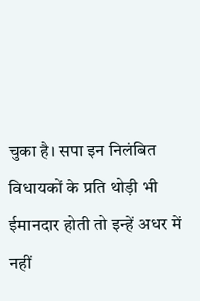चुका है। सपा इन निलंबित विधायकों के प्रति थोड़ी भी ईमानदार होती तो इन्हें अधर में नहीं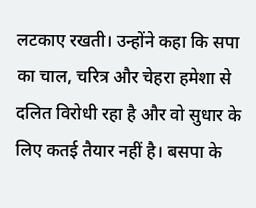लटकाए रखती। उन्होंने कहा कि सपा का चाल, चरित्र और चेहरा हमेशा से दलित विरोधी रहा है और वो सुधार के लिए कतई तैयार नहीं है। बसपा के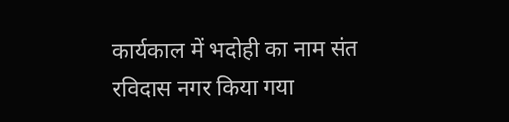कार्यकाल में भदोही का नाम संत रविदास नगर किया गया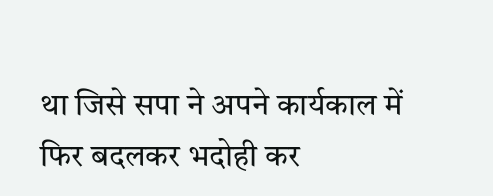था जिसे सपा ने अपने कार्यकाल में फिर बदलकर भदोही कर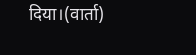दिया।(वार्ता)